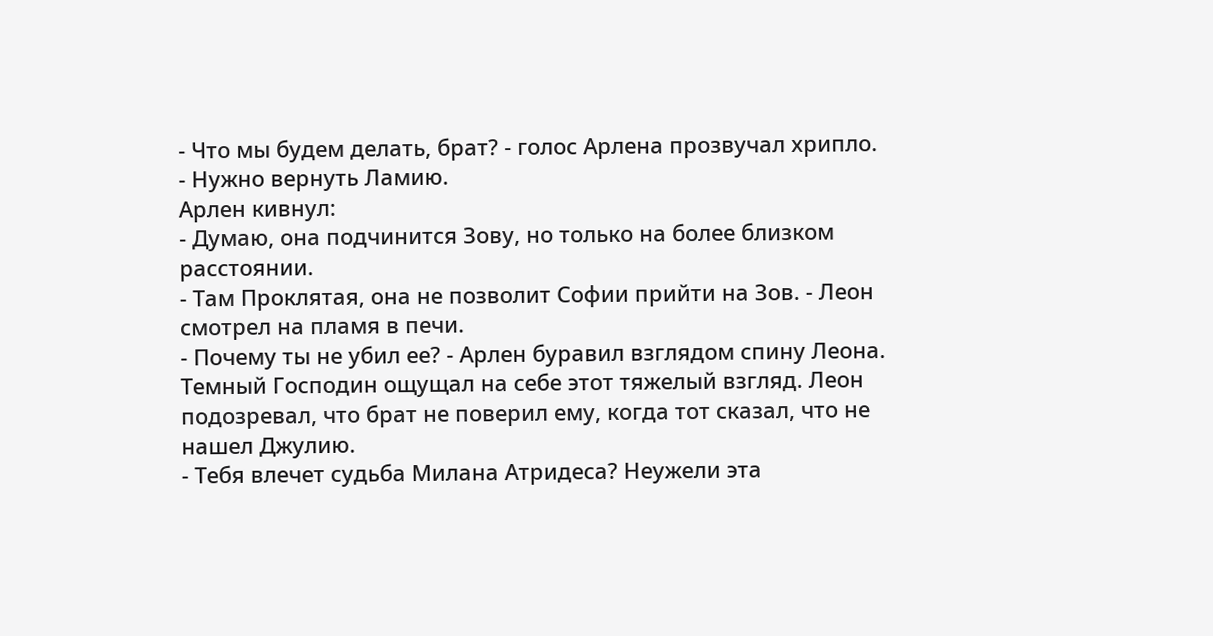- Что мы будем делать, брат? - голос Арлена прозвучал хрипло.
- Нужно вернуть Ламию.
Арлен кивнул:
- Думаю, она подчинится Зову, но только на более близком расстоянии.
- Там Проклятая, она не позволит Софии прийти на Зов. - Леон смотрел на пламя в печи.
- Почему ты не убил ее? - Арлен буравил взглядом спину Леона.
Темный Господин ощущал на себе этот тяжелый взгляд. Леон подозревал, что брат не поверил ему, когда тот сказал, что не нашел Джулию.
- Тебя влечет судьба Милана Атридеса? Неужели эта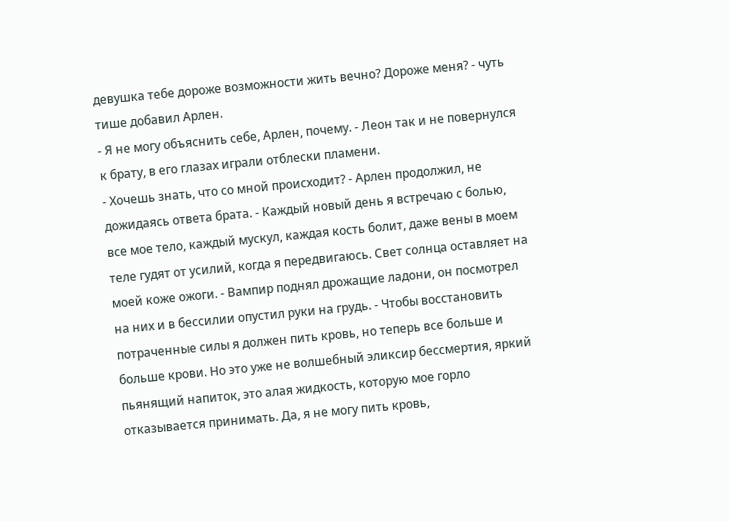девушка тебе дороже возможности жить вечно? Дороже меня? - чуть тише добавил Арлен.
- Я не могу объяснить себе, Арлен, почему. - Леон так и не повернулся к брату, в его глазах играли отблески пламени.
- Хочешь знать, что со мной происходит? - Арлен продолжил, не дожидаясь ответа брата. - Каждый новый день я встречаю с болью, все мое тело, каждый мускул, каждая кость болит, даже вены в моем теле гудят от усилий, когда я передвигаюсь. Свет солнца оставляет на моей коже ожоги. - Вампир поднял дрожащие ладони, он посмотрел на них и в бессилии опустил руки на грудь. - Чтобы восстановить потраченные силы я должен пить кровь, но теперь все больше и больше крови. Но это уже не волшебный эликсир бессмертия, яркий пьянящий напиток, это алая жидкость, которую мое горло отказывается принимать. Да, я не могу пить кровь,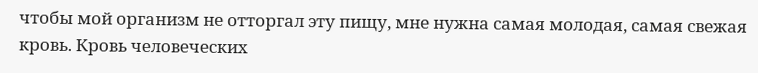чтобы мой организм не отторгал эту пищу, мне нужна самая молодая, самая свежая кровь. Кровь человеческих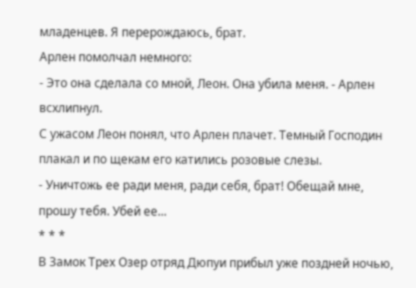младенцев. Я перерождаюсь, брат.
Арлен помолчал немного:
- Это она сделала со мной, Леон. Она убила меня. - Арлен всхлипнул.
С ужасом Леон понял, что Арлен плачет. Темный Господин плакал и по щекам его катились розовые слезы.
- Уничтожь ее ради меня, ради себя, брат! Обещай мне, прошу тебя. Убей ее...
* * *
В Замок Трех Озер отряд Дюпуи прибыл уже поздней ночью,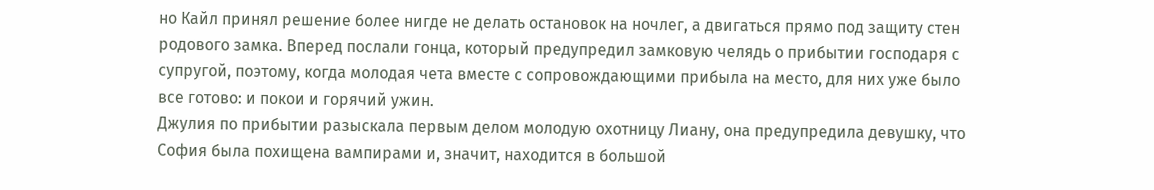но Кайл принял решение более нигде не делать остановок на ночлег, а двигаться прямо под защиту стен родового замка. Вперед послали гонца, который предупредил замковую челядь о прибытии господаря с супругой, поэтому, когда молодая чета вместе с сопровождающими прибыла на место, для них уже было все готово: и покои и горячий ужин.
Джулия по прибытии разыскала первым делом молодую охотницу Лиану, она предупредила девушку, что София была похищена вампирами и, значит, находится в большой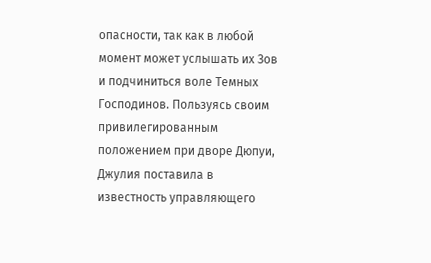опасности, так как в любой момент может услышать их Зов и подчиниться воле Темных Господинов. Пользуясь своим привилегированным положением при дворе Дюпуи, Джулия поставила в известность управляющего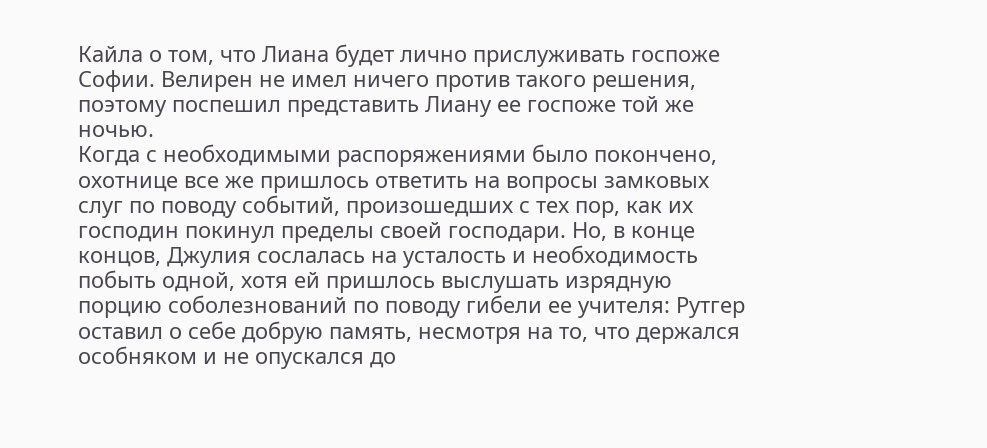Кайла о том, что Лиана будет лично прислуживать госпоже Софии. Велирен не имел ничего против такого решения, поэтому поспешил представить Лиану ее госпоже той же ночью.
Когда с необходимыми распоряжениями было покончено, охотнице все же пришлось ответить на вопросы замковых слуг по поводу событий, произошедших с тех пор, как их господин покинул пределы своей господари. Но, в конце концов, Джулия сослалась на усталость и необходимость побыть одной, хотя ей пришлось выслушать изрядную порцию соболезнований по поводу гибели ее учителя: Рутгер оставил о себе добрую память, несмотря на то, что держался особняком и не опускался до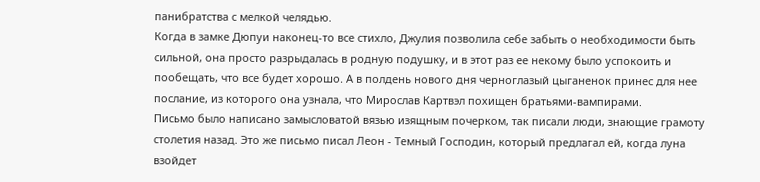панибратства с мелкой челядью.
Когда в замке Дюпуи наконец-то все стихло, Джулия позволила себе забыть о необходимости быть сильной, она просто разрыдалась в родную подушку, и в этот раз ее некому было успокоить и пообещать, что все будет хорошо. А в полдень нового дня черноглазый цыганенок принес для нее послание, из которого она узнала, что Мирослав Картвэл похищен братьями-вампирами.
Письмо было написано замысловатой вязью изящным почерком, так писали люди, знающие грамоту столетия назад. Это же письмо писал Леон - Темный Господин, который предлагал ей, когда луна взойдет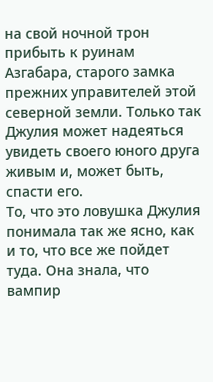на свой ночной трон прибыть к руинам Азгабара, старого замка прежних управителей этой северной земли. Только так Джулия может надеяться увидеть своего юного друга живым и, может быть, спасти его.
То, что это ловушка Джулия понимала так же ясно, как и то, что все же пойдет туда. Она знала, что вампир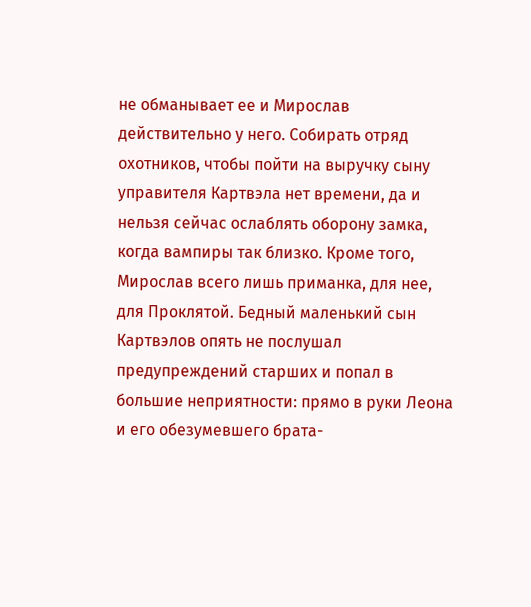не обманывает ее и Мирослав действительно у него. Собирать отряд охотников, чтобы пойти на выручку сыну управителя Картвэла нет времени, да и нельзя сейчас ослаблять оборону замка, когда вампиры так близко. Кроме того, Мирослав всего лишь приманка, для нее, для Проклятой. Бедный маленький сын Картвэлов опять не послушал предупреждений старших и попал в большие неприятности: прямо в руки Леона и его обезумевшего брата-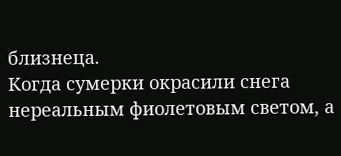близнеца.
Когда сумерки окрасили снега нереальным фиолетовым светом, а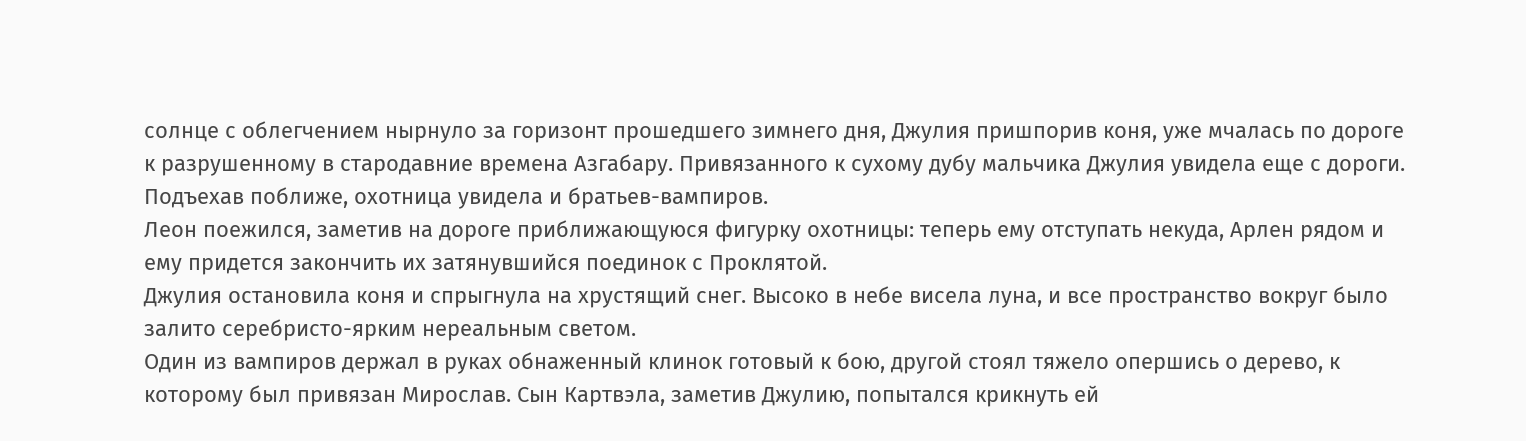солнце с облегчением нырнуло за горизонт прошедшего зимнего дня, Джулия пришпорив коня, уже мчалась по дороге к разрушенному в стародавние времена Азгабару. Привязанного к сухому дубу мальчика Джулия увидела еще с дороги. Подъехав поближе, охотница увидела и братьев-вампиров.
Леон поежился, заметив на дороге приближающуюся фигурку охотницы: теперь ему отступать некуда, Арлен рядом и ему придется закончить их затянувшийся поединок с Проклятой.
Джулия остановила коня и спрыгнула на хрустящий снег. Высоко в небе висела луна, и все пространство вокруг было залито серебристо-ярким нереальным светом.
Один из вампиров держал в руках обнаженный клинок готовый к бою, другой стоял тяжело опершись о дерево, к которому был привязан Мирослав. Сын Картвэла, заметив Джулию, попытался крикнуть ей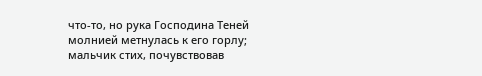что-то, но рука Господина Теней молнией метнулась к его горлу; мальчик стих, почувствовав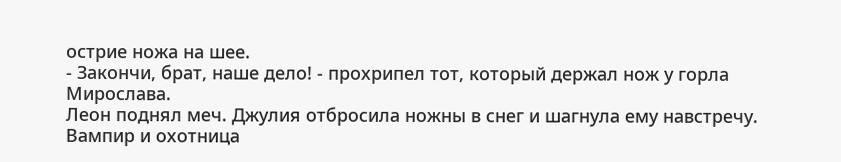острие ножа на шее.
- Закончи, брат, наше дело! - прохрипел тот, который держал нож у горла Мирослава.
Леон поднял меч. Джулия отбросила ножны в снег и шагнула ему навстречу.
Вампир и охотница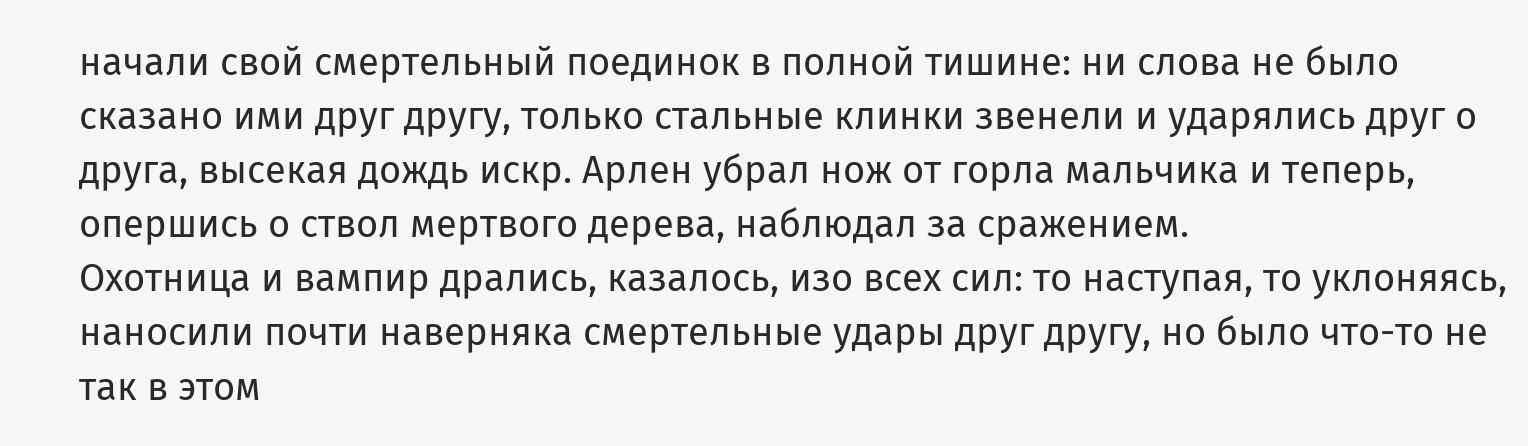начали свой смертельный поединок в полной тишине: ни слова не было сказано ими друг другу, только стальные клинки звенели и ударялись друг о друга, высекая дождь искр. Арлен убрал нож от горла мальчика и теперь, опершись о ствол мертвого дерева, наблюдал за сражением.
Охотница и вампир дрались, казалось, изо всех сил: то наступая, то уклоняясь, наносили почти наверняка смертельные удары друг другу, но было что-то не так в этом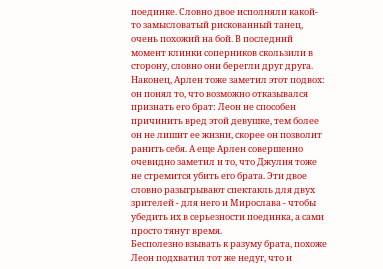поединке. Словно двое исполняли какой-то замысловатый рискованный танец, очень похожий на бой. В последний момент клинки соперников скользили в сторону, словно они берегли друг друга.
Наконец, Арлен тоже заметил этот подвох: он понял то, что возможно отказывался признать его брат: Леон не способен причинить вред этой девушке, тем более он не лишит ее жизни, скорее он позволит ранить себя. А еще Арлен совершенно очевидно заметил и то, что Джулия тоже не стремится убить его брата. Эти двое словно разыгрывают спектакль для двух зрителей - для него и Мирослава - чтобы убедить их в серьезности поединка, а сами просто тянут время.
Бесполезно взывать к разуму брата, похоже Леон подхватил тот же недуг, что и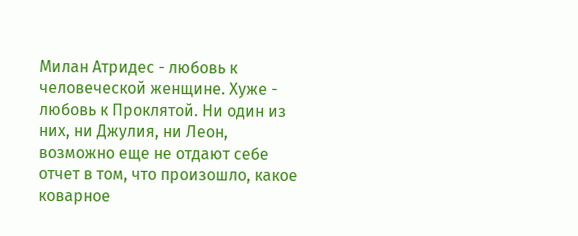Милан Атридес - любовь к человеческой женщине. Хуже - любовь к Проклятой. Ни один из них, ни Джулия, ни Леон, возможно еще не отдают себе отчет в том, что произошло, какое коварное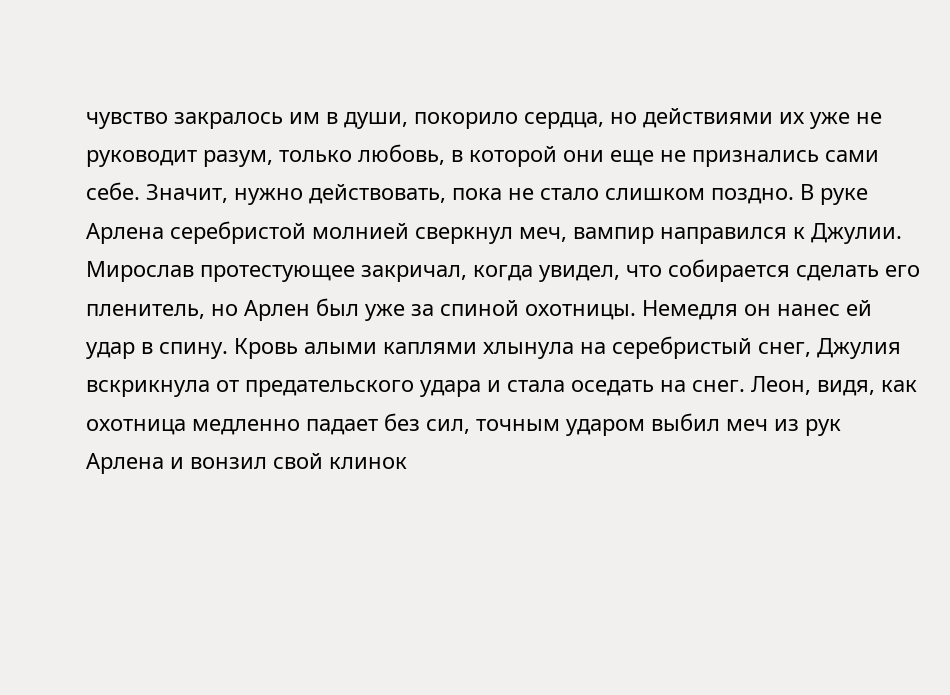чувство закралось им в души, покорило сердца, но действиями их уже не руководит разум, только любовь, в которой они еще не признались сами себе. Значит, нужно действовать, пока не стало слишком поздно. В руке Арлена серебристой молнией сверкнул меч, вампир направился к Джулии.
Мирослав протестующее закричал, когда увидел, что собирается сделать его пленитель, но Арлен был уже за спиной охотницы. Немедля он нанес ей удар в спину. Кровь алыми каплями хлынула на серебристый снег, Джулия вскрикнула от предательского удара и стала оседать на снег. Леон, видя, как охотница медленно падает без сил, точным ударом выбил меч из рук Арлена и вонзил свой клинок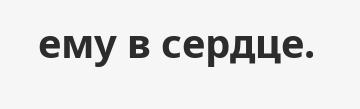ему в сердце.